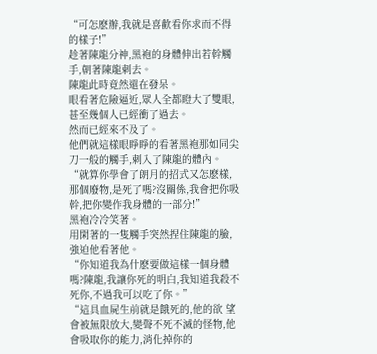“可怎麽辦,我就是喜歡看你求而不得的樣子!”
趁著陳龍分神,黑袍的身體伸出若幹觸手,朝著陳龍刺去。
陳龍此時竟然還在發呆。
眼看著危險逼近,眾人全都瞪大了雙眼,甚至幾個人已經衝了過去。
然而已經來不及了。
他們就這樣眼睜睜的看著黑袍那如同尖刀一般的觸手,刺入了陳龍的體內。
“就算你學會了朗月的招式又怎麽樣,那個廢物,是死了嗎?沒關係,我會把你吸幹,把你變作我身體的一部分!”
黑袍冷冷笑著。
用閑著的一隻觸手突然捏住陳龍的臉,強迫他看著他。
“你知道我為什麽要做這樣一個身體嗎?陳龍,我讓你死的明白,我知道我殺不死你,不過我可以吃了你。”
“這具血屍生前就是餓死的,他的欲 望會被無限放大,變聲不死不滅的怪物,他會吸取你的能力,消化掉你的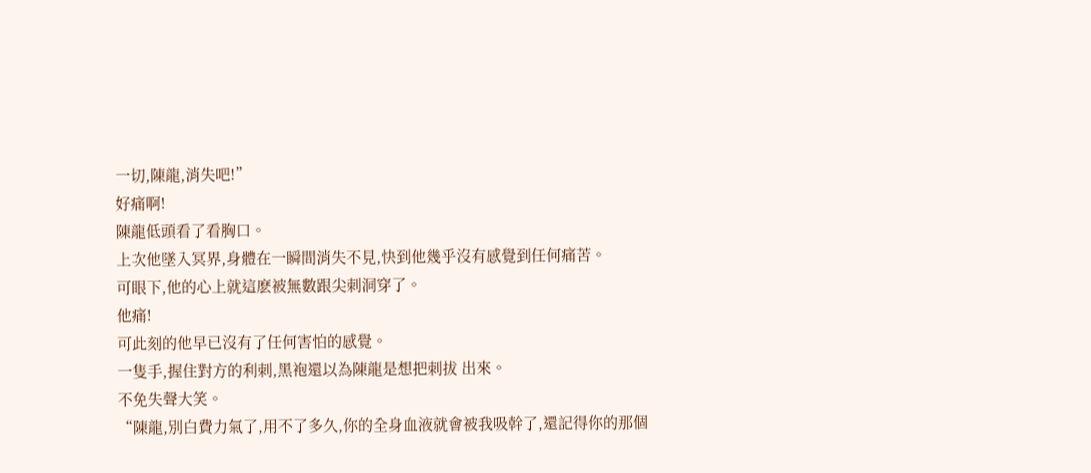一切,陳龍,消失吧!”
好痛啊!
陳龍低頭看了看胸口。
上次他墜入冥界,身體在一瞬間消失不見,快到他幾乎沒有感覺到任何痛苦。
可眼下,他的心上就這麽被無數跟尖刺洞穿了。
他痛!
可此刻的他早已沒有了任何害怕的感覺。
一隻手,握住對方的利刺,黑袍還以為陳龍是想把刺拔 出來。
不免失聲大笑。
“陳龍,別白費力氣了,用不了多久,你的全身血液就會被我吸幹了,還記得你的那個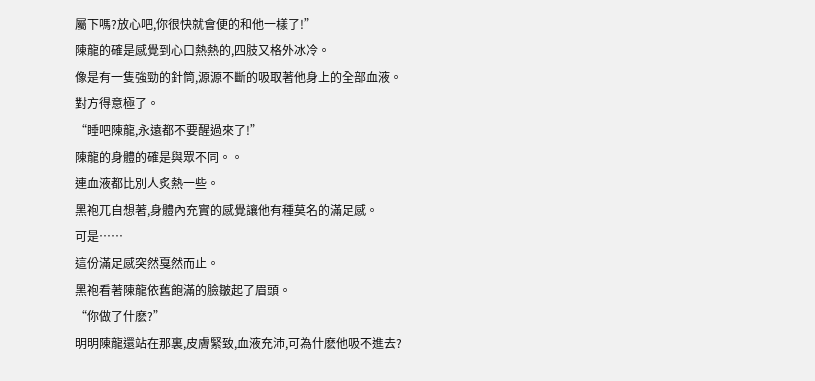屬下嗎?放心吧,你很快就會便的和他一樣了!”
陳龍的確是感覺到心口熱熱的,四肢又格外冰冷。
像是有一隻強勁的針筒,源源不斷的吸取著他身上的全部血液。
對方得意極了。
“睡吧陳龍,永遠都不要醒過來了!”
陳龍的身體的確是與眾不同。。
連血液都比別人炙熱一些。
黑袍兀自想著,身體內充實的感覺讓他有種莫名的滿足感。
可是……
這份滿足感突然戛然而止。
黑袍看著陳龍依舊飽滿的臉皺起了眉頭。
“你做了什麽?”
明明陳龍還站在那裏,皮膚緊致,血液充沛,可為什麽他吸不進去?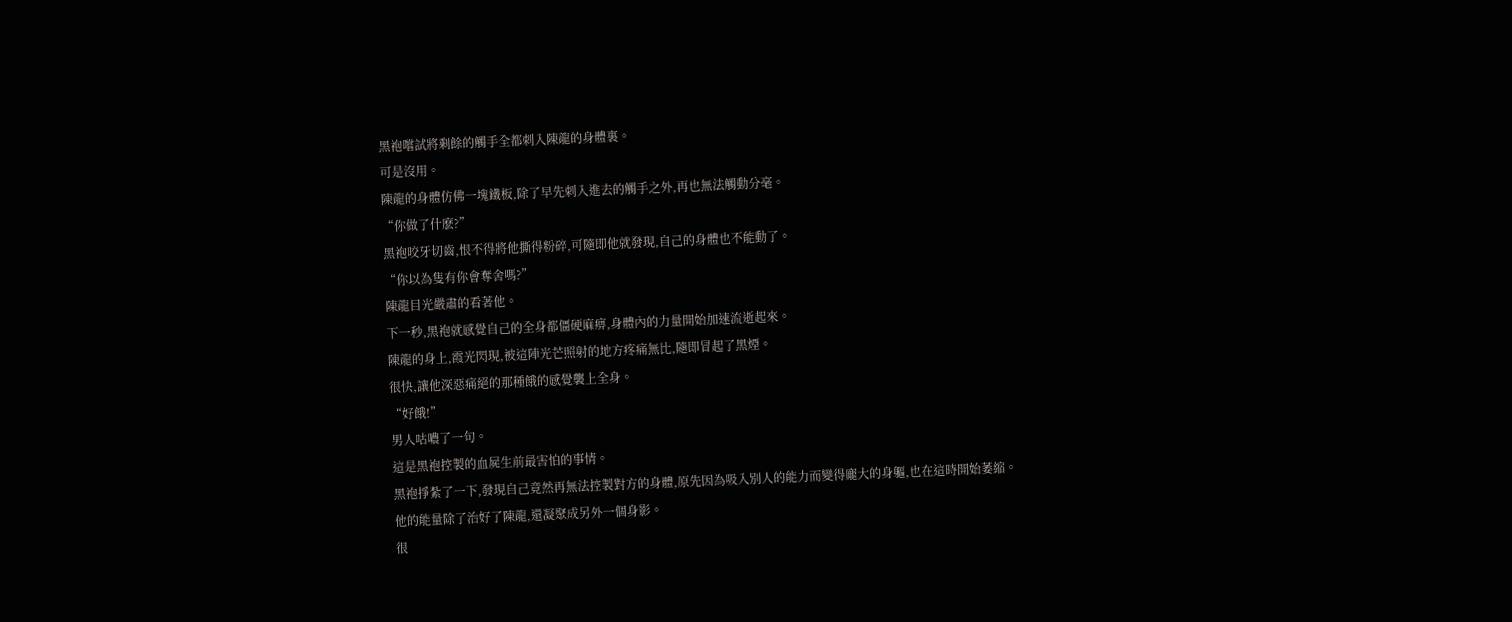黑袍嚐試將剩餘的觸手全都刺入陳龍的身體裏。
可是沒用。
陳龍的身體仿佛一塊鐵板,除了早先刺入進去的觸手之外,再也無法觸動分毫。
“你做了什麽?”
黑袍咬牙切齒,恨不得將他撕得粉碎,可隨即他就發現,自己的身體也不能動了。
“你以為隻有你會奪舍嗎?”
陳龍目光嚴肅的看著他。
下一秒,黑袍就感覺自己的全身都僵硬麻痹,身體內的力量開始加速流逝起來。
陳龍的身上,霞光閃現,被這陣光芒照射的地方疼痛無比,隨即冒起了黑煙。
很快,讓他深惡痛絕的那種餓的感覺襲上全身。
“好餓!”
男人咕噥了一句。
這是黑袍控製的血屍生前最害怕的事情。
黑袍掙紮了一下,發現自己竟然再無法控製對方的身體,原先因為吸入別人的能力而變得龐大的身軀,也在這時開始萎縮。
他的能量除了治好了陳龍,還凝聚成另外一個身影。
很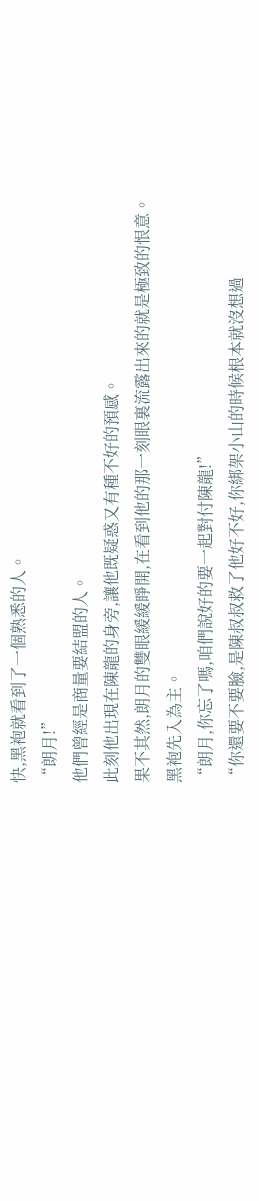快,黑袍就看到了一個熟悉的人。
“朗月!”
他們曾經是商量要結盟的人。
此刻他出現在陳龍的身旁,讓他既疑惑又有種不好的預感。
果不其然,朗月的雙眼緩緩睜開,在看到他的那一刻眼裏流露出來的就是極致的恨意。
黑袍先入為主。
“朗月,你忘了嗎,咱們說好的要一起對付陳龍!”
“你還要不要臉,是陳叔叔救了他好不好,你綁架小山的時候根本就沒想過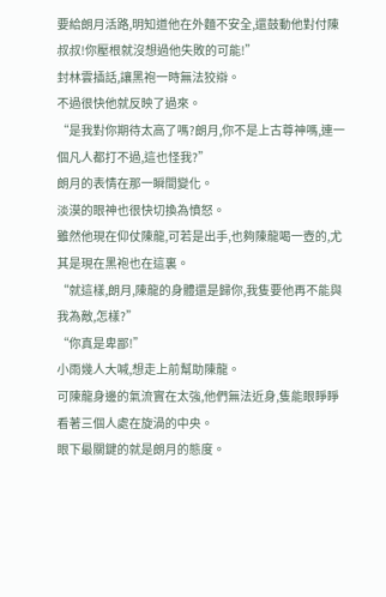要給朗月活路,明知道他在外麵不安全,還鼓動他對付陳叔叔!你壓根就沒想過他失敗的可能!”
封林雲插話,讓黑袍一時無法狡辯。
不過很快他就反映了過來。
“是我對你期待太高了嗎?朗月,你不是上古尊神嗎,連一個凡人都打不過,這也怪我?”
朗月的表情在那一瞬間變化。
淡漠的眼神也很快切換為憤怒。
雖然他現在仰仗陳龍,可若是出手,也夠陳龍喝一壺的,尤其是現在黑袍也在這裏。
“就這樣,朗月,陳龍的身體還是歸你,我隻要他再不能與我為敵,怎樣?”
“你真是卑鄙!”
小雨幾人大喊,想走上前幫助陳龍。
可陳龍身邊的氣流實在太強,他們無法近身,隻能眼睜睜看著三個人處在旋渦的中央。
眼下最關鍵的就是朗月的態度。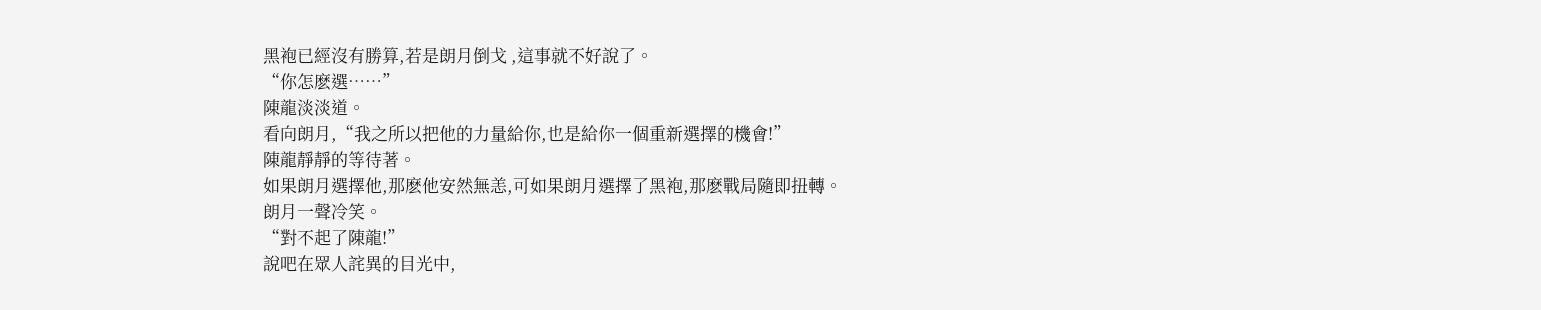黑袍已經沒有勝算,若是朗月倒戈 ,這事就不好說了。
“你怎麽選……”
陳龍淡淡道。
看向朗月,“我之所以把他的力量給你,也是給你一個重新選擇的機會!”
陳龍靜靜的等待著。
如果朗月選擇他,那麽他安然無恙,可如果朗月選擇了黑袍,那麽戰局隨即扭轉。
朗月一聲冷笑。
“對不起了陳龍!”
說吧在眾人詫異的目光中,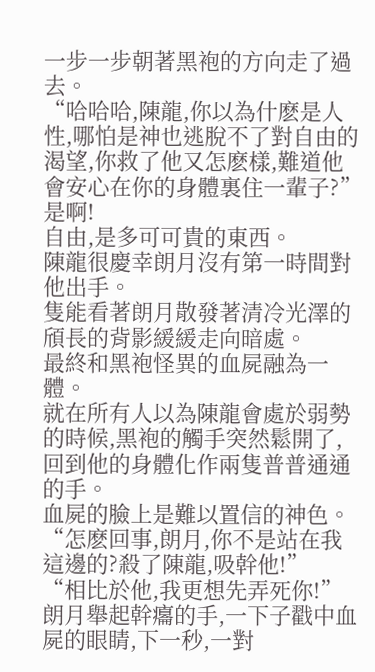一步一步朝著黑袍的方向走了過去。
“哈哈哈,陳龍,你以為什麽是人性,哪怕是神也逃脫不了對自由的渴望,你救了他又怎麽樣,難道他會安心在你的身體裏住一輩子?”
是啊!
自由,是多可可貴的東西。
陳龍很慶幸朗月沒有第一時間對他出手。
隻能看著朗月散發著清冷光澤的頎長的背影緩緩走向暗處。
最終和黑袍怪異的血屍融為一體。
就在所有人以為陳龍會處於弱勢的時候,黑袍的觸手突然鬆開了,回到他的身體化作兩隻普普通通的手。
血屍的臉上是難以置信的神色。
“怎麽回事,朗月,你不是站在我這邊的?殺了陳龍,吸幹他!”
“相比於他,我更想先弄死你!”
朗月舉起幹癟的手,一下子戳中血屍的眼睛,下一秒,一對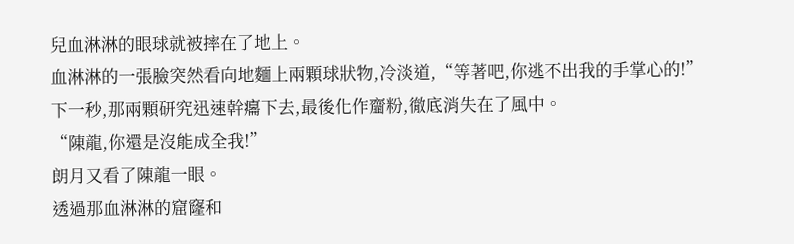兒血淋淋的眼球就被摔在了地上。
血淋淋的一張臉突然看向地麵上兩顆球狀物,冷淡道,“等著吧,你逃不出我的手掌心的!”
下一秒,那兩顆研究迅速幹癟下去,最後化作齏粉,徹底消失在了風中。
“陳龍,你還是沒能成全我!”
朗月又看了陳龍一眼。
透過那血淋淋的窟窿和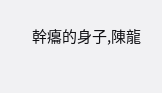幹癟的身子,陳龍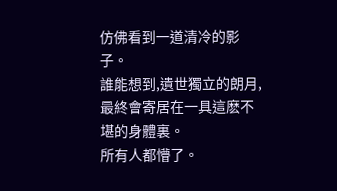仿佛看到一道清冷的影子。
誰能想到,遺世獨立的朗月,最終會寄居在一具這麽不堪的身體裏。
所有人都懵了。